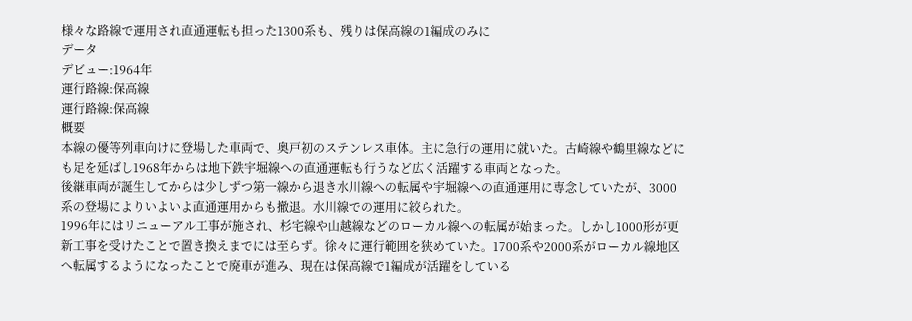様々な路線で運用され直通運転も担った1300系も、残りは保高線の1編成のみに
データ
デビュー:1964年
運行路線:保高線
運行路線:保高線
概要
本線の優等列車向けに登場した車両で、奥戸初のステンレス車体。主に急行の運用に就いた。古崎線や鶴里線などにも足を延ばし1968年からは地下鉄宇堀線への直通運転も行うなど広く活躍する車両となった。
後継車両が誕生してからは少しずつ第一線から退き水川線への転属や宇堀線への直通運用に専念していたが、3000系の登場によりいよいよ直通運用からも撤退。水川線での運用に絞られた。
1996年にはリニューアル工事が施され、杉宅線や山越線などのローカル線への転属が始まった。しかし1000形が更新工事を受けたことで置き換えまでには至らず。徐々に運行範囲を狭めていた。1700系や2000系がローカル線地区へ転属するようになったことで廃車が進み、現在は保高線で1編成が活躍をしている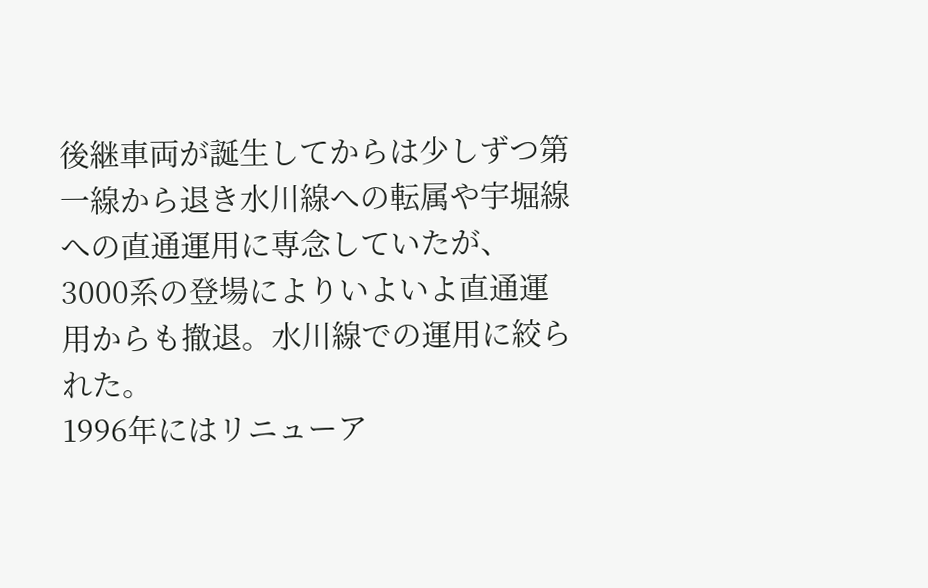後継車両が誕生してからは少しずつ第一線から退き水川線への転属や宇堀線への直通運用に専念していたが、3000系の登場によりいよいよ直通運用からも撤退。水川線での運用に絞られた。
1996年にはリニューア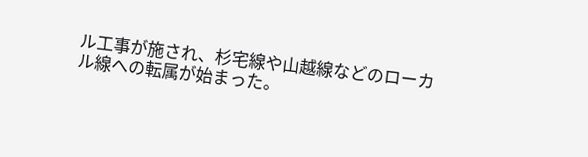ル工事が施され、杉宅線や山越線などのローカル線への転属が始まった。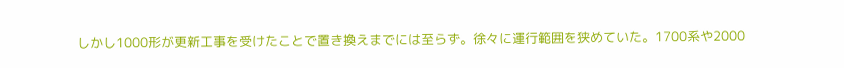しかし1000形が更新工事を受けたことで置き換えまでには至らず。徐々に運行範囲を狭めていた。1700系や2000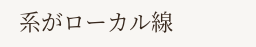系がローカル線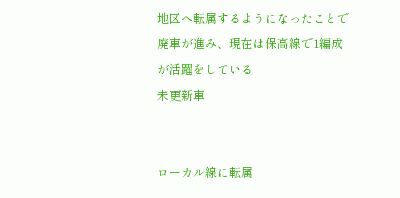地区へ転属するようになったことで廃車が進み、現在は保高線で1編成が活躍をしている
未更新車


ローカル線に転属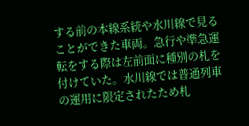する前の本線系統や水川線で見ることができた車両。急行や準急運転をする際は左前面に種別の札を付けていた。水川線では普通列車の運用に限定されたため札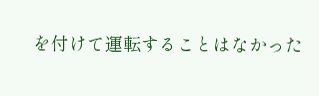を付けて運転することはなかった